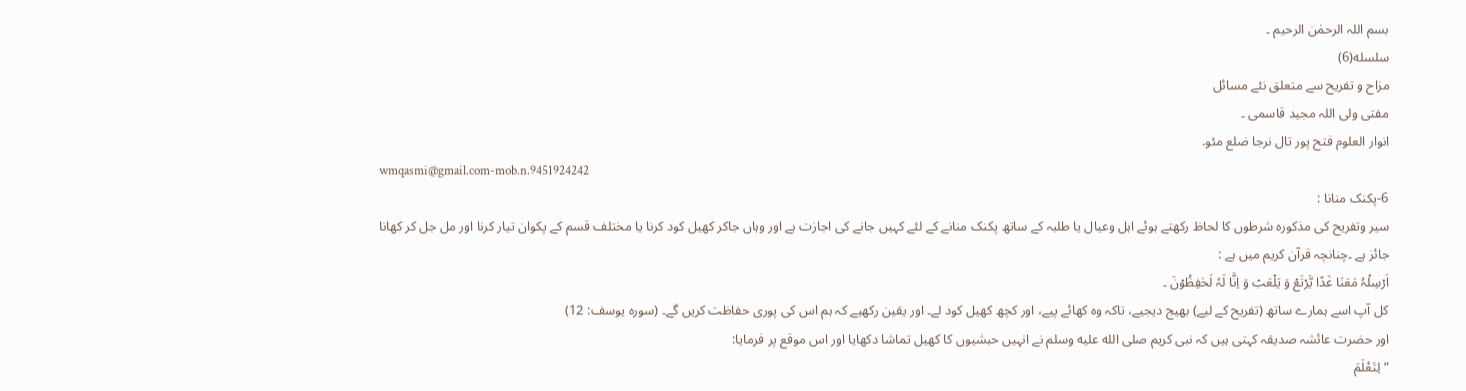بسم اللہ الرحمٰن الرحیم ۔
سلسله(6)
مزاح و تفریح سے متعلق نئے مسائل
مفتی ولی اللہ مجید قاسمی ۔
انوار العلوم فتح پور تال نرجا ضلع مئو.
wmqasmi@gmail.com-mob.n.9451924242
6-پکنک منانا :
سیر وتفریح کی مذکورہ شرطوں کا لحاظ رکھتے ہوئے اہل وعیال یا طلبہ کے ساتھ پکنک منانے کے لئے کہیں جانے کی اجازت ہے اور وہاں جاکر کھیل کود کرنا یا مختلف قسم کے پکوان تیار کرنا اور مل جل کر کھانا جائز ہے ۔چنانچہ قرآن کریم میں ہے :
اَرۡسِلۡہُ مَعَنَا غَدًا یَّرۡتَعۡ وَ یَلۡعَبۡ وَ اِنَّا لَہٗ لَحٰفِظُوۡنَ ۔
کل آپ اسے ہمارے ساتھ (تفریح کے لیے) بھیج دیجیے، تاکہ وہ کھائے پیے، اور کچھ کھیل کود لے۔ اور یقین رکھیے کہ ہم اس کی پوری حفاظت کریں گے۔ (سورہ یوسف: 12)
اور حضرت عائشہ صدیقہ کہتی ہیں کہ نبی کریم صلى الله عليه وسلم نے انہیں حبشیوں کا کھیل تماشا دکھایا اور اس موقع پر فرمایا:
” لِتَعْلَمَ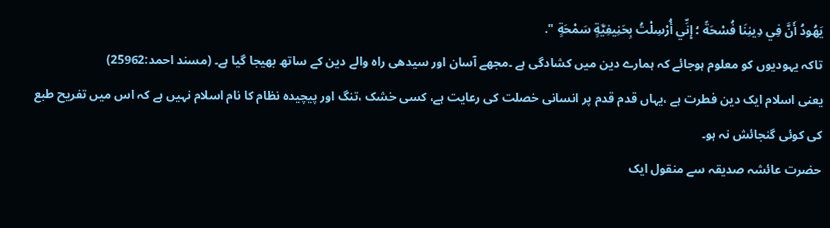يَهُودُ أَنَّ فِي دِينِنَا فُسْحَةً ؛ إِنِّي أُرْسِلْتُ بِحَنِيفِيَّةٍ سَمْحَةٍ ".
تاکہ یہودیوں کو معلوم ہوجائے کہ ہمارے دین میں کشادگی ہے ۔مجھے آسان اور سیدھی راہ والے دین کے ساتھ بھیجا گیا ہے۔ (مسند احمد:25962)
یعنی اسلام ایک دین فطرت ہے ،یہاں قدم قدم پر انسانی خصلت کی رعایت ہے، کسی خشک ،تنگ اور پیچیدہ نظام کا نام اسلام نہیں ہے کہ اس میں تفریح طبع کی کوئی گنجائش نہ ہو۔
حضرت عائشہ صدیقہ سے منقول ایک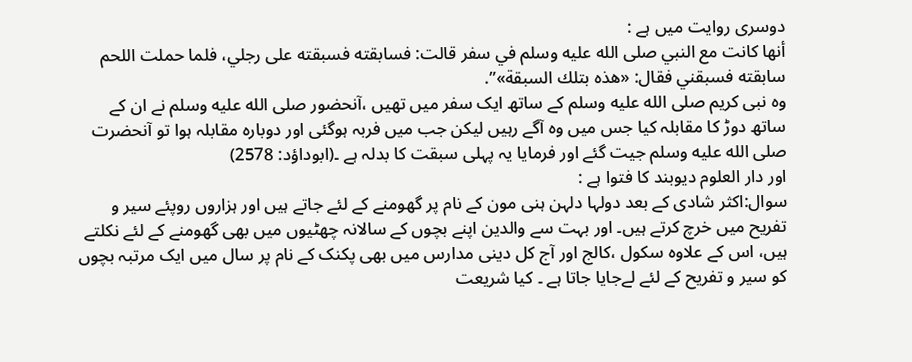دوسری روایت میں ہے :
أنها كانت مع النبي صلى الله عليه وسلم في سفر قالت: فسابقته فسبقته على رجلي، فلما حملت اللحم سابقته فسبقني فقال: «هذه بتلك السبقة»”.
وہ نبی کریم صلى الله عليه وسلم کے ساتھ ایک سفر میں تھیں ،آنحضور صلى الله عليه وسلم نے ان کے ساتھ دوڑ کا مقابلہ کیا جس میں وہ آگے رہیں لیکن جب میں فربہ ہوگئی اور دوبارہ مقابلہ ہوا تو آنحضرت صلى الله عليه وسلم جیت گئے اور فرمایا یہ پہلی سبقت کا بدلہ ہے ۔(ابوداؤد: 2578)
اور دار العلوم دیوبند کا فتوا ہے :
سوال:اکثر شادی کے بعد دولہا دلہن ہنی مون کے نام پر گھومنے کے لئے جاتے ہیں اور ہزاروں روپئے سیر و تفریح میں خرچ کرتے ہیں۔ اور بہت سے والدین اپنے بچوں کے سالانہ چھٹیوں میں بھی گھومنے کے لئے نکلتے ہیں، اس کے علاوہ سکول ،کالج اور آج کل دینی مدارس میں بھی پکنک کے نام پر سال میں ایک مرتبہ بچوں کو سیر و تفریح کے لئے لےجایا جاتا ہے ۔ کیا شریعت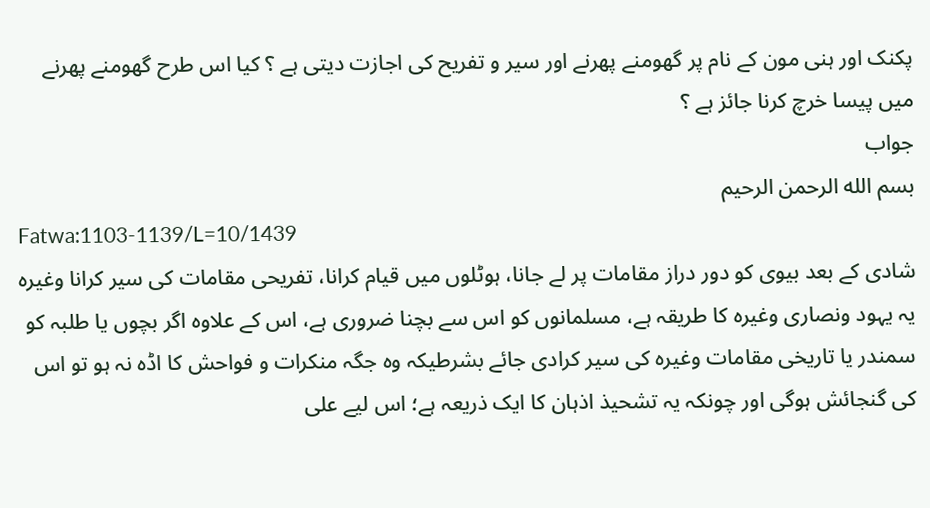پکنک اور ہنی مون کے نام پر گھومنے پھرنے اور سیر و تفریح کی اجازت دیتی ہے ؟ کیا اس طرح گھومنے پھرنے میں پیسا خرچ کرنا جائز ہے ؟
جواب
بسم الله الرحمن الرحيم
Fatwa:1103-1139/L=10/1439
شادی کے بعد بیوی کو دور دراز مقامات پر لے جانا، ہوٹلوں میں قیام کرانا، تفریحی مقامات کی سیر کرانا وغیرہ یہ یہود ونصاری وغیرہ کا طریقہ ہے، مسلمانوں کو اس سے بچنا ضروری ہے، اس کے علاوہ اگر بچوں یا طلبہ کو سمندر یا تاریخی مقامات وغیرہ کی سیر کرادی جائے بشرطیکہ وہ جگہ منکرات و فواحش کا اڈہ نہ ہو تو اس کی گنجائش ہوگی اور چونکہ یہ تشحیذ اذہان کا ایک ذریعہ ہے؛ اس لیے علی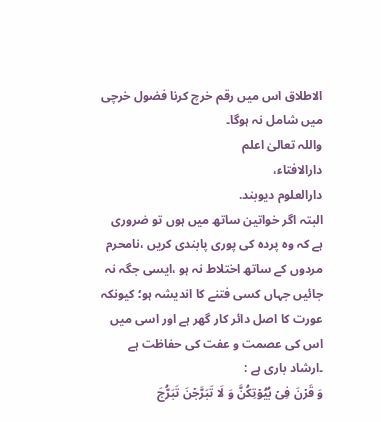الاطلاق اس میں رقم خرچ کرنا فضول خرچی میں شامل نہ ہوگا۔
واللہ تعالیٰ اعلم
دارالافتاء،
دارالعلوم دیوبند.
البتہ اگر خواتین ساتھ میں ہوں تو ضروری ہے کہ وہ پردہ کی پوری پابندی کریں ،نامحرم مردوں کے ساتھ اختلاط نہ ہو ،ایسی جگہ نہ جائیں جہاں کسی فتنے کا اندیشہ ہو؛ کیونکہ عورت کا اصل دائر کار گھر ہے اور اسی میں اس کی عصمت و عفت کی حفاظت ہے ۔ارشاد باری ہے :
وَ قَرۡنَ فِیۡ بُیُوۡتِکُنَّ وَ لَا تَبَرَّجۡنَ تَبَرُّجَ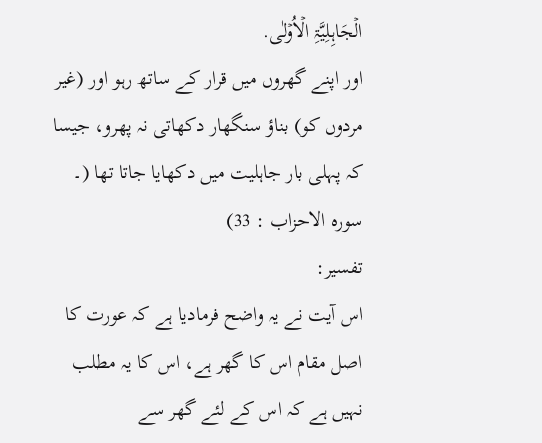الۡجَاہِلِیَّۃِ الۡاُوۡلٰی.
اور اپنے گھروں میں قرار کے ساتھ رہو اور (غیر مردوں کو) بناؤ سنگھار دکھاتی نہ پھرو، جیسا کہ پہلی بار جاہلیت میں دکھایا جاتا تھا (۔ سورہ الاحزاب : 33)
تفسیر:
اس آیت نے یہ واضح فرمادیا ہے کہ عورت کا اصل مقام اس کا گھر ہے، اس کا یہ مطلب نہیں ہے کہ اس کے لئے گھر سے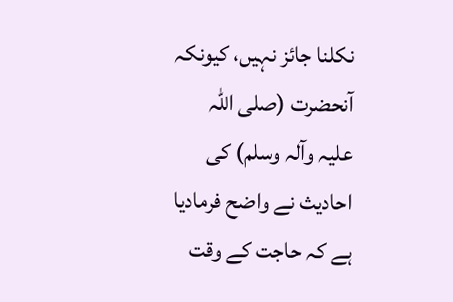نکلنا جائز نہیں، کیونکہ آنحضرت (صلی اللہ علیہ وآلہ وسلم) کی احادیث نے واضح فرمادیا ہے کہ حاجت کے وقت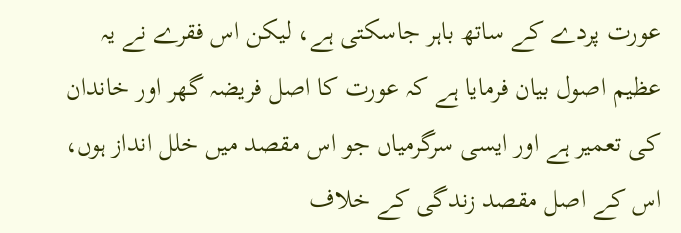عورت پردے کے ساتھ باہر جاسکتی ہے، لیکن اس فقرے نے یہ عظیم اصول بیان فرمایا ہے کہ عورت کا اصل فریضہ گھر اور خاندان کی تعمیر ہے اور ایسی سرگرمیاں جو اس مقصد میں خلل انداز ہوں، اس کے اصل مقصد زندگی کے خلاف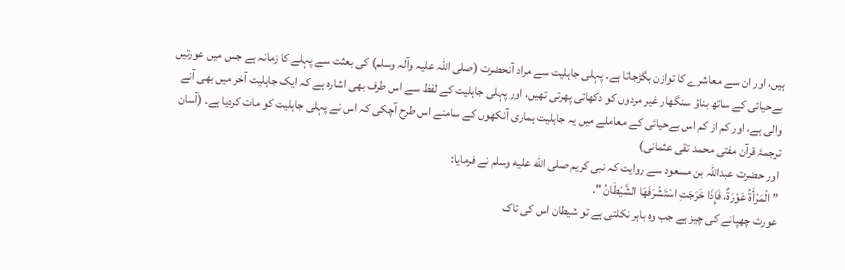ہیں، اور ان سے معاشرے کا توازن بگڑجاتا ہے۔ پہلی جاہلیت سے مراد آنحضرت (صلی اللہ علیہ وآلہ وسلم) کی بعثت سے پہلے کا زمانہ ہے جس میں عورتیں بےحیائی کے ساتھ بناؤ سنگھار غیر مردوں کو دکھاتی پھرتی تھیں، اور پہلی جاہلیت کے لفظ سے اس طرف بھی اشارہ ہے کہ ایک جاہلیت آخر میں بھی آنے والی ہے، اور کم از کم اس بےحیائی کے معاملے میں یہ جاہلیت ہماری آنکھوں کے سامنے اس طرح آچکی کہ اس نے پہلی جاہلیت کو مات کردیا ہے۔ (آسان ترجمۂ قرآن مفتی محمد تقی عثمانی)
اور حضرت عبداللہ بن مسعود سے روایت کہ نبی کریم صلى الله عليه وسلم نے فرمایا:
” الْمَرْأَةُ عَوْرَةٌ، فَإِذَا خَرَجَتِ اسْتَشْرَفَهَا الشَّيْطَانُ ".
عورت چھپانے کی چیز ہے جب وہ باہر نکلتی ہے تو شیطان اس کی تاک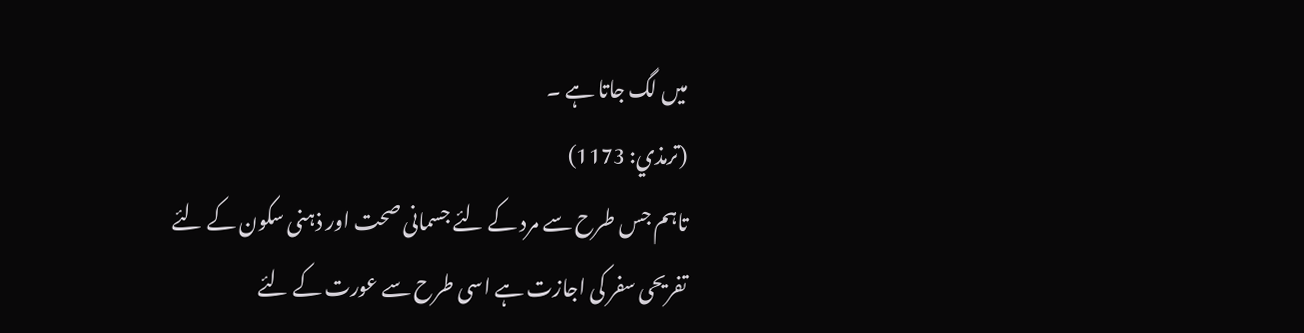میں لگ جاتا ہے ۔
(ترمذي: 1173)
تاہم جس طرح سے مرد کے لئے جسمانی صحت اور ذہنی سکون کے لئے تفریحی سفر کی اجازت ہے اسی طرح سے عورت کے لئے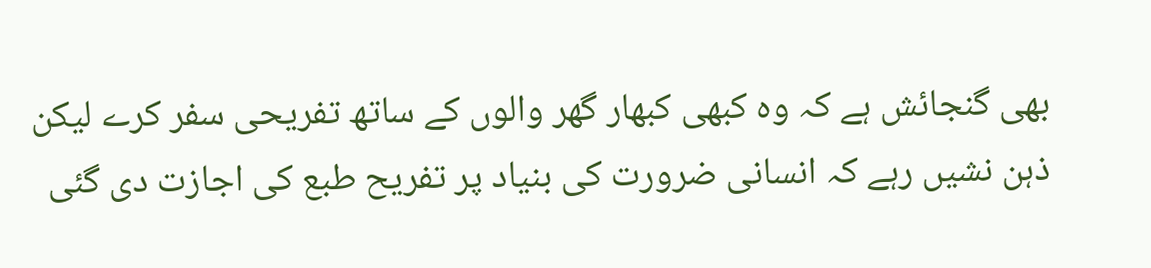بھی گنجائش ہے کہ وہ کبھی کبھار گھر والوں کے ساتھ تفریحی سفر کرے لیکن ذہن نشیں رہے کہ انسانی ضرورت کی بنیاد پر تفریح طبع کی اجازت دی گئی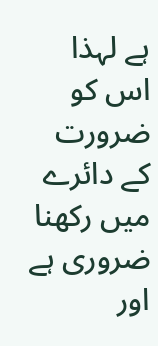ہے لہذا اس کو ضرورت کے دائرے میں رکھنا ضروری ہے اور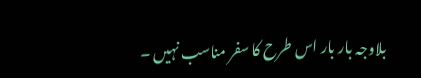بلاوجہ بار بار اس طرح کا سفر مناسب نہیں ۔